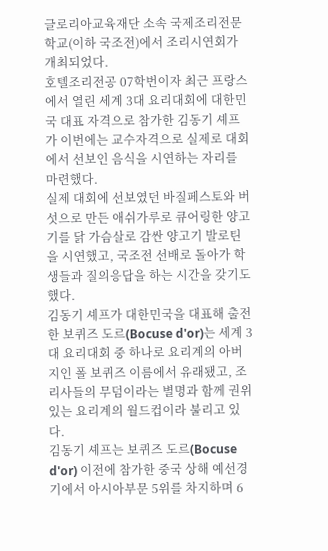글로리아교육재단 소속 국제조리전문학교(이하 국조전)에서 조리시연회가 개최되었다.
호텔조리전공 07학번이자 최근 프랑스에서 열린 세계 3대 요리대회에 대한민국 대표 자격으로 참가한 김동기 셰프가 이번에는 교수자격으로 실제로 대회에서 선보인 음식을 시연하는 자리를 마련했다.
실제 대회에 선보였던 바질페스토와 버섯으로 만든 애쉬가루로 큐어링한 양고기를 닭 가슴살로 감싼 양고기 발로틴을 시연했고, 국조전 선배로 돌아가 학생들과 질의응답을 하는 시간을 갖기도 했다.
김동기 셰프가 대한민국을 대표해 출전한 보퀴즈 도르(Bocuse d'or)는 세계 3대 요리대회 중 하나로 요리계의 아버지인 폴 보퀴즈 이름에서 유래됐고, 조리사들의 무덤이라는 별명과 함께 권위있는 요리계의 월드컵이라 불리고 있다.
김동기 셰프는 보퀴즈 도르(Bocuse d'or) 이전에 참가한 중국 상해 예선경기에서 아시아부문 5위를 차지하며 6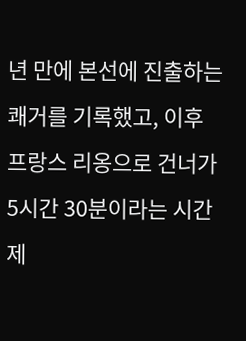년 만에 본선에 진출하는 쾌거를 기록했고, 이후 프랑스 리옹으로 건너가 5시간 30분이라는 시간 제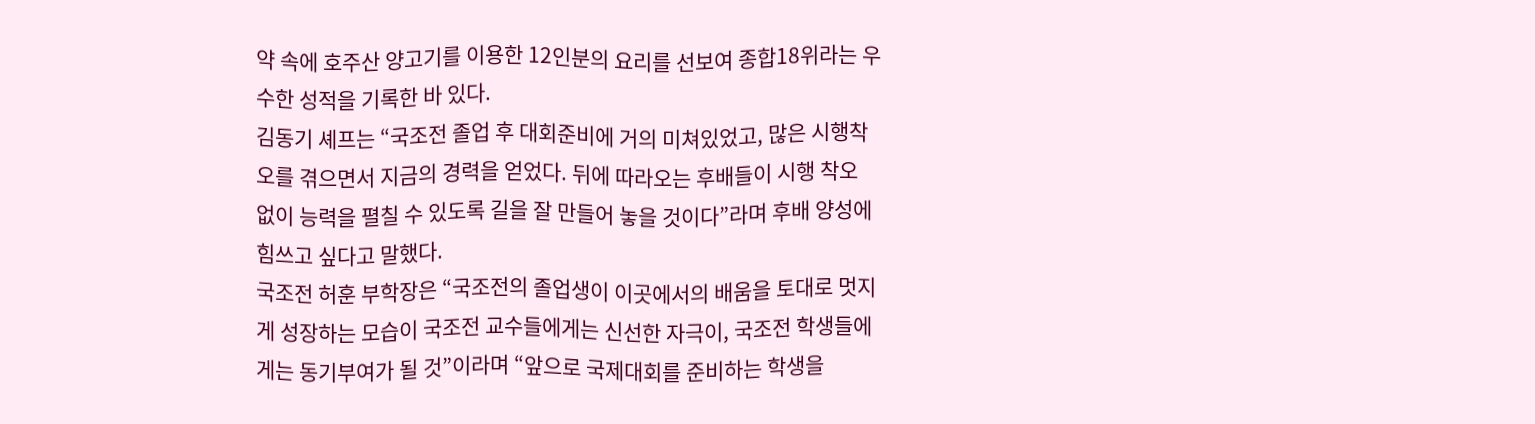약 속에 호주산 양고기를 이용한 12인분의 요리를 선보여 종합18위라는 우수한 성적을 기록한 바 있다.
김동기 셰프는 “국조전 졸업 후 대회준비에 거의 미쳐있었고, 많은 시행착오를 겪으면서 지금의 경력을 얻었다. 뒤에 따라오는 후배들이 시행 착오 없이 능력을 펼칠 수 있도록 길을 잘 만들어 놓을 것이다”라며 후배 양성에 힘쓰고 싶다고 말했다.
국조전 허훈 부학장은 “국조전의 졸업생이 이곳에서의 배움을 토대로 멋지게 성장하는 모습이 국조전 교수들에게는 신선한 자극이, 국조전 학생들에게는 동기부여가 될 것”이라며 “앞으로 국제대회를 준비하는 학생을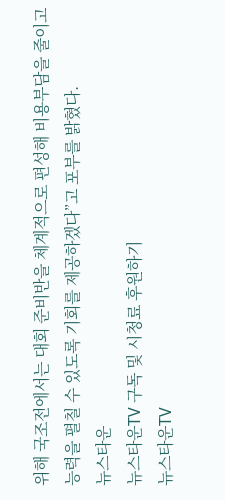위해 국조전에서는 대회 준비반을 체계적으로 편성해 비용부담을 줄이고 능력을 펼칠 수 있도록 기회를 제공하겠다”고 포부를 밝혔다.
뉴스타운
뉴스타운TV 구독 및 시청료 후원하기
뉴스타운TV